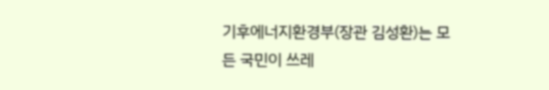기후에너지환경부(장관 김성환)는 모든 국민이 쓰레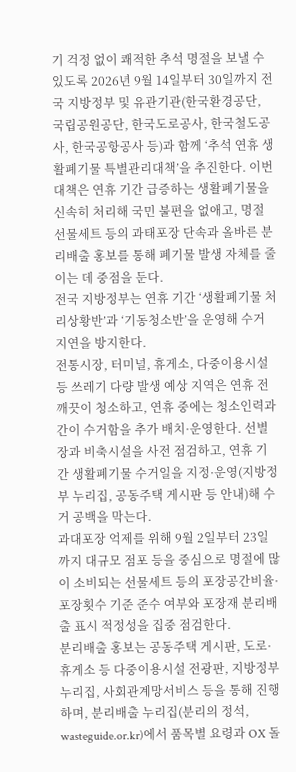기 걱정 없이 쾌적한 추석 명절을 보낼 수 있도록 2026년 9월 14일부터 30일까지 전국 지방정부 및 유관기관(한국환경공단, 국립공원공단, 한국도로공사, 한국철도공사, 한국공항공사 등)과 함께 ‘추석 연휴 생활폐기물 특별관리대책’을 추진한다. 이번 대책은 연휴 기간 급증하는 생활폐기물을 신속히 처리해 국민 불편을 없애고, 명절 선물세트 등의 과태포장 단속과 올바른 분리배출 홍보를 통해 폐기물 발생 자체를 줄이는 데 중점을 둔다.
전국 지방정부는 연휴 기간 ‘생활폐기물 처리상황반’과 ‘기동청소반’을 운영해 수거 지연을 방지한다.
전통시장, 터미널, 휴게소, 다중이용시설 등 쓰레기 다량 발생 예상 지역은 연휴 전 깨끗이 청소하고, 연휴 중에는 청소인력과 간이 수거함을 추가 배치·운영한다. 선별장과 비축시설을 사전 점검하고, 연휴 기간 생활폐기물 수거일을 지정·운영(지방정부 누리집, 공동주택 게시판 등 안내)해 수거 공백을 막는다.
과대포장 억제를 위해 9월 2일부터 23일까지 대규모 점포 등을 중심으로 명절에 많이 소비되는 선물세트 등의 포장공간비율·포장횟수 기준 준수 여부와 포장재 분리배출 표시 적정성을 집중 점검한다.
분리배출 홍보는 공동주택 게시판, 도로·휴게소 등 다중이용시설 전광판, 지방정부 누리집, 사회관계망서비스 등을 통해 진행하며, 분리배출 누리집(분리의 정석, wasteguide.or.kr)에서 품목별 요령과 OX 돌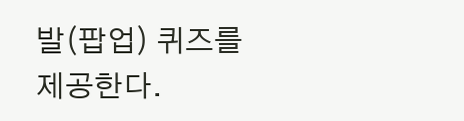발(팝업) 퀴즈를 제공한다.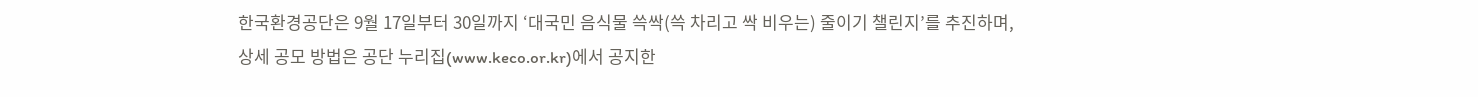한국환경공단은 9월 17일부터 30일까지 ‘대국민 음식물 쓱싹(쓱 차리고 싹 비우는) 줄이기 챌린지’를 추진하며, 상세 공모 방법은 공단 누리집(www.keco.or.kr)에서 공지한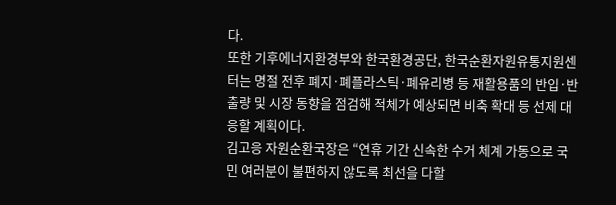다.
또한 기후에너지환경부와 한국환경공단, 한국순환자원유통지원센터는 명절 전후 폐지·폐플라스틱·폐유리병 등 재활용품의 반입·반출량 및 시장 동향을 점검해 적체가 예상되면 비축 확대 등 선제 대응할 계획이다.
김고응 자원순환국장은 “연휴 기간 신속한 수거 체계 가동으로 국민 여러분이 불편하지 않도록 최선을 다할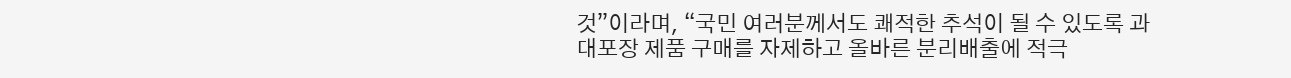것”이라며, “국민 여러분께서도 쾌적한 추석이 될 수 있도록 과대포장 제품 구매를 자제하고 올바른 분리배출에 적극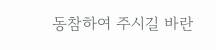동참하여 주시길 바란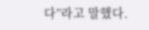다”라고 말했다.